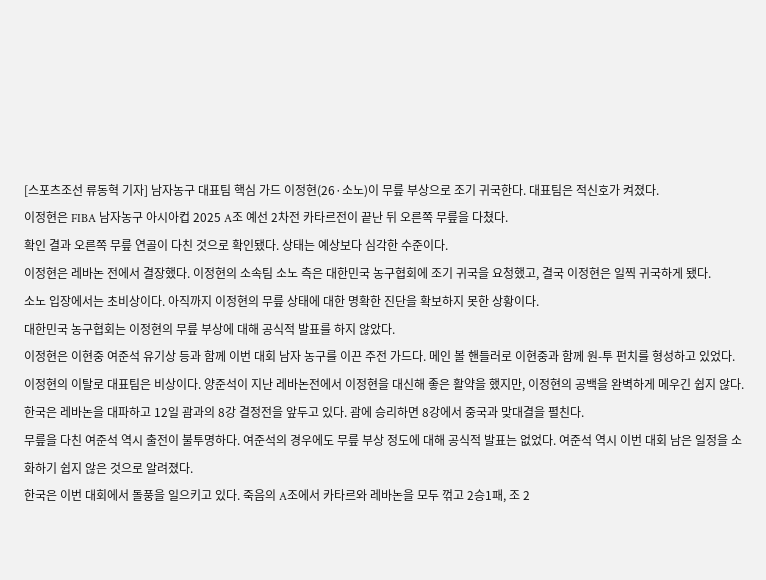[스포츠조선 류동혁 기자] 남자농구 대표팀 핵심 가드 이정현(26·소노)이 무릎 부상으로 조기 귀국한다. 대표팀은 적신호가 켜졌다.
이정현은 FIBA 남자농구 아시아컵 2025 A조 예선 2차전 카타르전이 끝난 뒤 오른쪽 무릎을 다쳤다.
확인 결과 오른쪽 무릎 연골이 다친 것으로 확인됐다. 상태는 예상보다 심각한 수준이다.
이정현은 레바논 전에서 결장했다. 이정현의 소속팀 소노 측은 대한민국 농구협회에 조기 귀국을 요청했고, 결국 이정현은 일찍 귀국하게 됐다.
소노 입장에서는 초비상이다. 아직까지 이정현의 무릎 상태에 대한 명확한 진단을 확보하지 못한 상황이다.
대한민국 농구협회는 이정현의 무릎 부상에 대해 공식적 발표를 하지 않았다.
이정현은 이현중 여준석 유기상 등과 함께 이번 대회 남자 농구를 이끈 주전 가드다. 메인 볼 핸들러로 이현중과 함께 원-투 펀치를 형성하고 있었다.
이정현의 이탈로 대표팀은 비상이다. 양준석이 지난 레바논전에서 이정현을 대신해 좋은 활약을 했지만, 이정현의 공백을 완벽하게 메우긴 쉽지 않다.
한국은 레바논을 대파하고 12일 괌과의 8강 결정전을 앞두고 있다. 괌에 승리하면 8강에서 중국과 맞대결을 펼친다.
무릎을 다친 여준석 역시 출전이 불투명하다. 여준석의 경우에도 무릎 부상 정도에 대해 공식적 발표는 없었다. 여준석 역시 이번 대회 남은 일정을 소화하기 쉽지 않은 것으로 알려졌다.
한국은 이번 대회에서 돌풍을 일으키고 있다. 죽음의 A조에서 카타르와 레바논을 모두 꺾고 2승1패, 조 2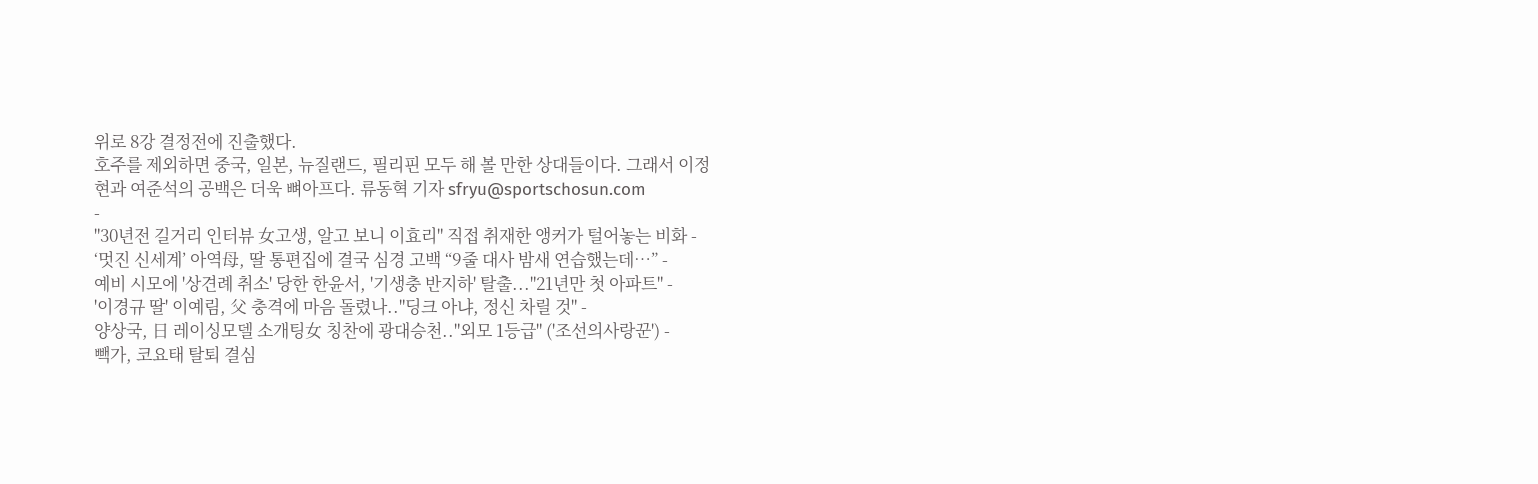위로 8강 결정전에 진출했다.
호주를 제외하면 중국, 일본, 뉴질랜드, 필리핀 모두 해 볼 만한 상대들이다. 그래서 이정현과 여준석의 공백은 더욱 뼈아프다. 류동혁 기자 sfryu@sportschosun.com
-
"30년전 길거리 인터뷰 女고생, 알고 보니 이효리" 직접 취재한 앵커가 털어놓는 비화 -
‘멋진 신세계’ 아역母, 딸 통편집에 결국 심경 고백 “9줄 대사 밤새 연습했는데…” -
예비 시모에 '상견례 취소' 당한 한윤서, '기생충 반지하' 탈출..."21년만 첫 아파트" -
'이경규 딸' 이예림, 父 충격에 마음 돌렸나.."딩크 아냐, 정신 차릴 것" -
양상국, 日 레이싱모델 소개팅女 칭찬에 광대승천.."외모 1등급" ('조선의사랑꾼') -
빽가, 코요태 탈퇴 결심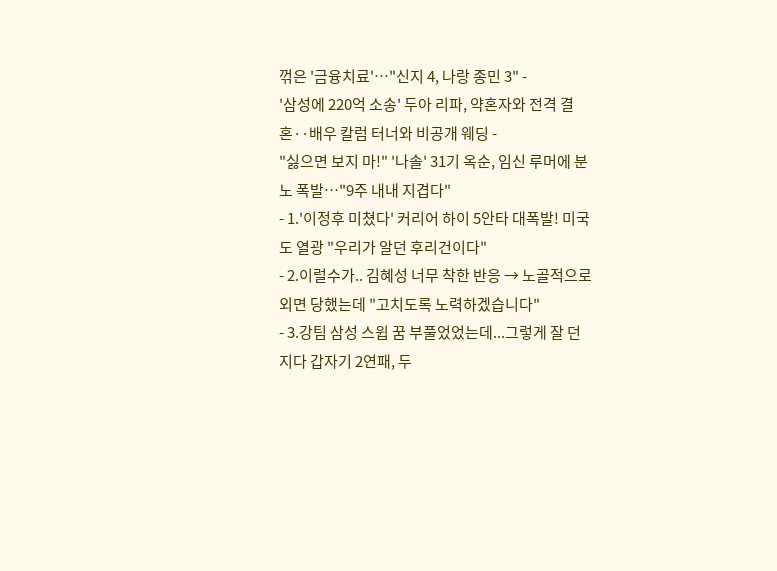꺾은 '금융치료'…"신지 4, 나랑 종민 3" -
'삼성에 220억 소송' 두아 리파, 약혼자와 전격 결혼··배우 칼럼 터너와 비공개 웨딩 -
"싫으면 보지 마!" '나솔' 31기 옥순, 임신 루머에 분노 폭발…"9주 내내 지겹다"
- 1.'이정후 미쳤다' 커리어 하이 5안타 대폭발! 미국도 열광 "우리가 알던 후리건이다"
- 2.이럴수가.. 김혜성 너무 착한 반응 → 노골적으로 외면 당했는데 "고치도록 노력하겠습니다"
- 3.강팀 삼성 스윕 꿈 부풀었었는데...그렇게 잘 던지다 갑자기 2연패, 두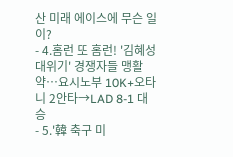산 미래 에이스에 무슨 일이?
- 4.홈런 또 홈런! '김혜성 대위기' 경쟁자들 맹활약…요시노부 10K+오타니 2안타→LAD 8-1 대승
- 5.'韓 축구 미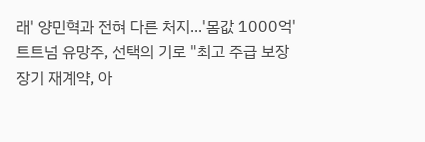래' 양민혁과 전혀 다른 처지...'몸값 1000억' 트트넘 유망주, 선택의 기로 "최고 주급 보장 장기 재계약, 아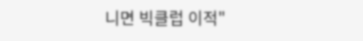니면 빅클럽 이적"